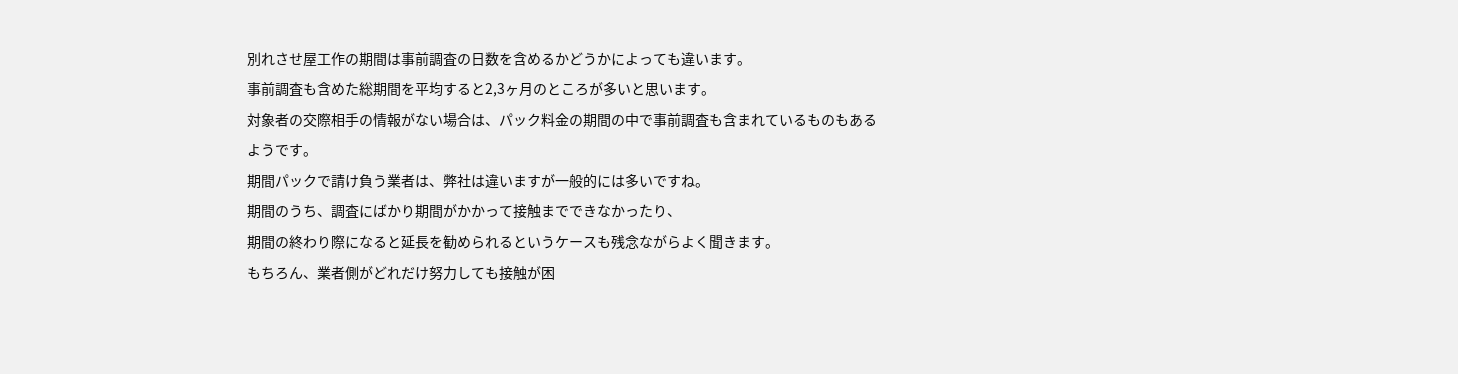別れさせ屋工作の期間は事前調査の日数を含めるかどうかによっても違います。
事前調査も含めた総期間を平均すると2,3ヶ月のところが多いと思います。
対象者の交際相手の情報がない場合は、パック料金の期間の中で事前調査も含まれているものもあるようです。
期間パックで請け負う業者は、弊社は違いますが一般的には多いですね。
期間のうち、調査にばかり期間がかかって接触までできなかったり、
期間の終わり際になると延長を勧められるというケースも残念ながらよく聞きます。
もちろん、業者側がどれだけ努力しても接触が困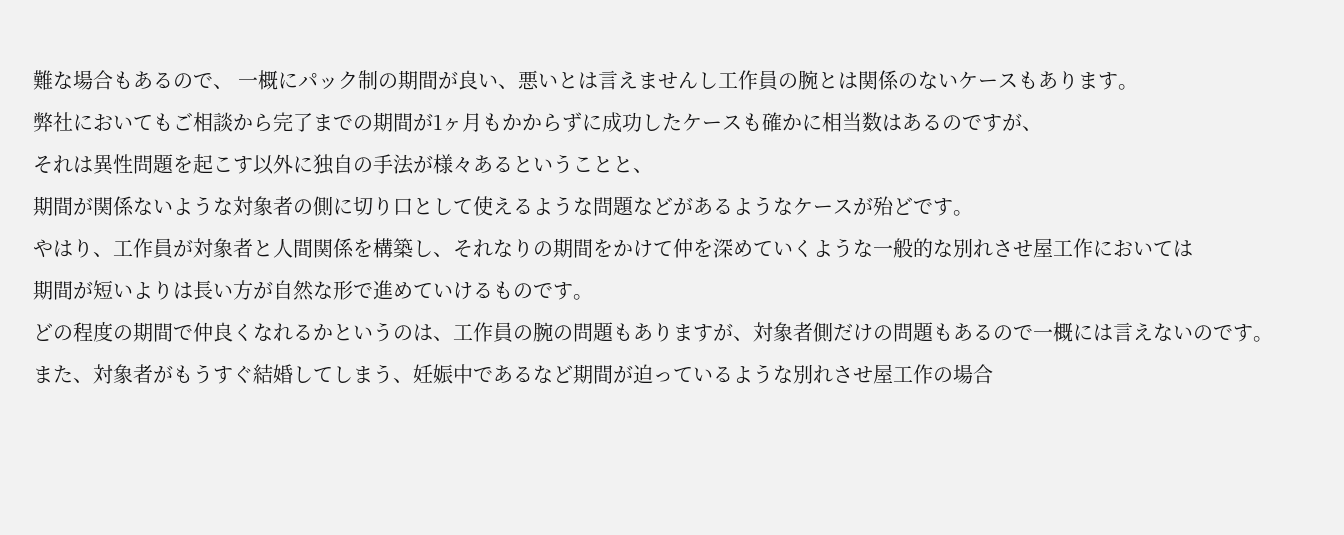難な場合もあるので、 一概にパック制の期間が良い、悪いとは言えませんし工作員の腕とは関係のないケースもあります。
弊社においてもご相談から完了までの期間が1ヶ月もかからずに成功したケースも確かに相当数はあるのですが、
それは異性問題を起こす以外に独自の手法が様々あるということと、
期間が関係ないような対象者の側に切り口として使えるような問題などがあるようなケースが殆どです。
やはり、工作員が対象者と人間関係を構築し、それなりの期間をかけて仲を深めていくような一般的な別れさせ屋工作においては
期間が短いよりは長い方が自然な形で進めていけるものです。
どの程度の期間で仲良くなれるかというのは、工作員の腕の問題もありますが、対象者側だけの問題もあるので一概には言えないのです。
また、対象者がもうすぐ結婚してしまう、妊娠中であるなど期間が迫っているような別れさせ屋工作の場合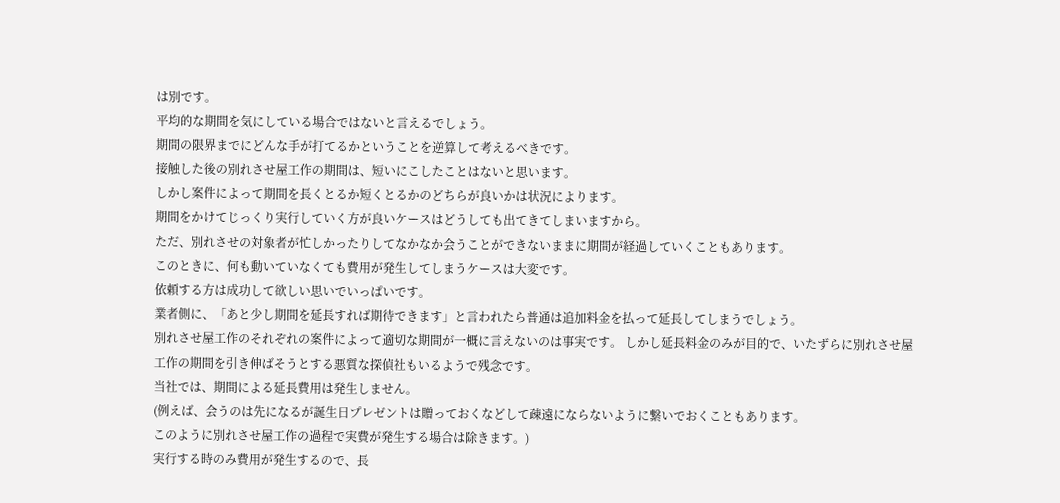は別です。
平均的な期間を気にしている場合ではないと言えるでしょう。
期間の限界までにどんな手が打てるかということを逆算して考えるべきです。
接触した後の別れさせ屋工作の期間は、短いにこしたことはないと思います。
しかし案件によって期間を長くとるか短くとるかのどちらが良いかは状況によります。
期間をかけてじっくり実行していく方が良いケースはどうしても出てきてしまいますから。
ただ、別れさせの対象者が忙しかったりしてなかなか会うことができないままに期間が経過していくこともあります。
このときに、何も動いていなくても費用が発生してしまうケースは大変です。
依頼する方は成功して欲しい思いでいっぱいです。
業者側に、「あと少し期間を延長すれば期待できます」と言われたら普通は追加料金を払って延長してしまうでしょう。
別れさせ屋工作のそれぞれの案件によって適切な期間が一概に言えないのは事実です。 しかし延長料金のみが目的で、いたずらに別れさせ屋工作の期間を引き伸ばそうとする悪質な探偵社もいるようで残念です。
当社では、期間による延長費用は発生しません。
(例えば、会うのは先になるが誕生日プレゼントは贈っておくなどして疎遠にならないように繋いでおくこともあります。
このように別れさせ屋工作の過程で実費が発生する場合は除きます。)
実行する時のみ費用が発生するので、長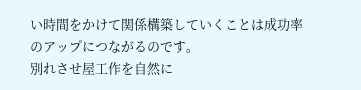い時間をかけて関係構築していくことは成功率のアップにつながるのです。
別れさせ屋工作を自然に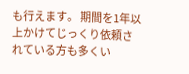も行えます。 期間を1年以上かけてじっくり依頼されている方も多くい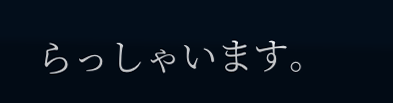らっしゃいます。